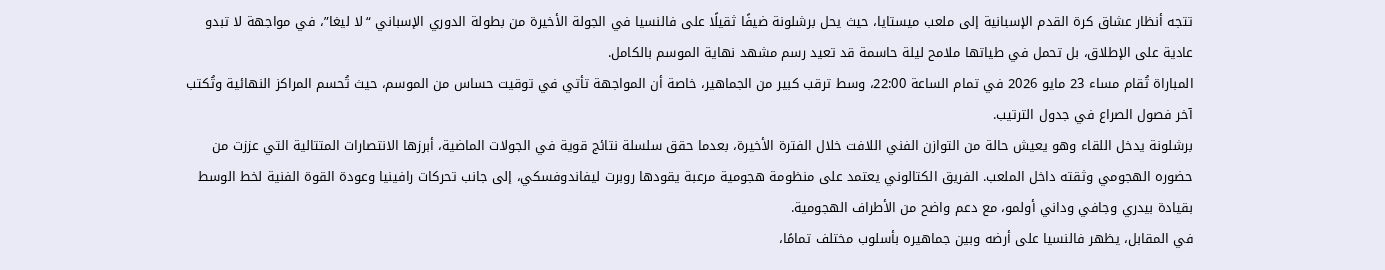تتجه أنظار عشاق كرة القدم الإسبانية إلى ملعب ميستايا، حيث يحل برشلونة ضيفًا ثقيلًا على فالنسيا في الجولة الأخيرة من بطولة الدوري الإسباني “لا ليغا”، في مواجهة لا تبدو عادية على الإطلاق، بل تحمل في طياتها ملامح ليلة حاسمة قد تعيد رسم مشهد نهاية الموسم بالكامل.
المباراة تُقام مساء 23 مايو 2026 في تمام الساعة 22:00، وسط ترقب كبير من الجماهير، خاصة أن المواجهة تأتي في توقيت حساس من الموسم، حيث تُحسم المراكز النهائية وتُكتب آخر فصول الصراع في جدول الترتيب.
برشلونة يدخل اللقاء وهو يعيش حالة من التوازن الفني اللافت خلال الفترة الأخيرة، بعدما حقق سلسلة نتائج قوية في الجولات الماضية، أبرزها الانتصارات المتتالية التي عززت من حضوره الهجومي وثقته داخل الملعب. الفريق الكتالوني يعتمد على منظومة هجومية مرعبة يقودها روبرت ليفاندوفسكي، إلى جانب تحركات رافينيا وعودة القوة الفنية لخط الوسط بقيادة بيدري وجافي وداني أولمو، مع دعم واضح من الأطراف الهجومية.
في المقابل، يظهر فالنسيا على أرضه وبين جماهيره بأسلوب مختلف تمامًا،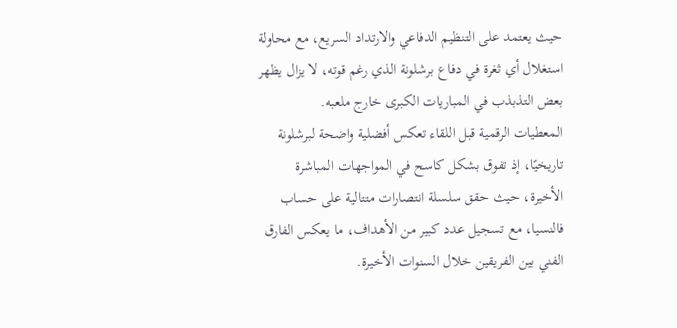حيث يعتمد على التنظيم الدفاعي والارتداد السريع، مع محاولة استغلال أي ثغرة في دفاع برشلونة الذي رغم قوته، لا يزال يظهر بعض التذبذب في المباريات الكبرى خارج ملعبه.
المعطيات الرقمية قبل اللقاء تعكس أفضلية واضحة لبرشلونة تاريخيًا، إذ تفوق بشكل كاسح في المواجهات المباشرة الأخيرة، حيث حقق سلسلة انتصارات متتالية على حساب فالنسيا، مع تسجيل عدد كبير من الأهداف، ما يعكس الفارق الفني بين الفريقين خلال السنوات الأخيرة.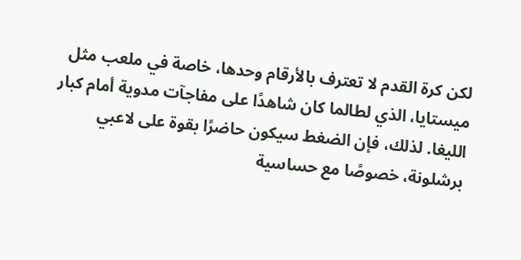لكن كرة القدم لا تعترف بالأرقام وحدها، خاصة في ملعب مثل ميستايا، الذي لطالما كان شاهدًا على مفاجآت مدوية أمام كبار الليغا. لذلك، فإن الضغط سيكون حاضرًا بقوة على لاعبي برشلونة، خصوصًا مع حساسية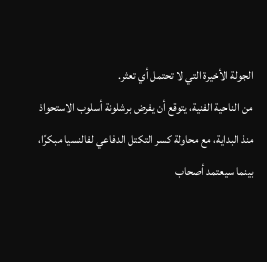الجولة الأخيرة التي لا تحتمل أي تعثر.
من الناحية الفنية، يتوقع أن يفرض برشلونة أسلوب الاستحواذ منذ البداية، مع محاولة كسر التكتل الدفاعي لفالنسيا مبكرًا، بينما سيعتمد أصحاب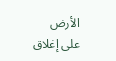الأرض على إغلاق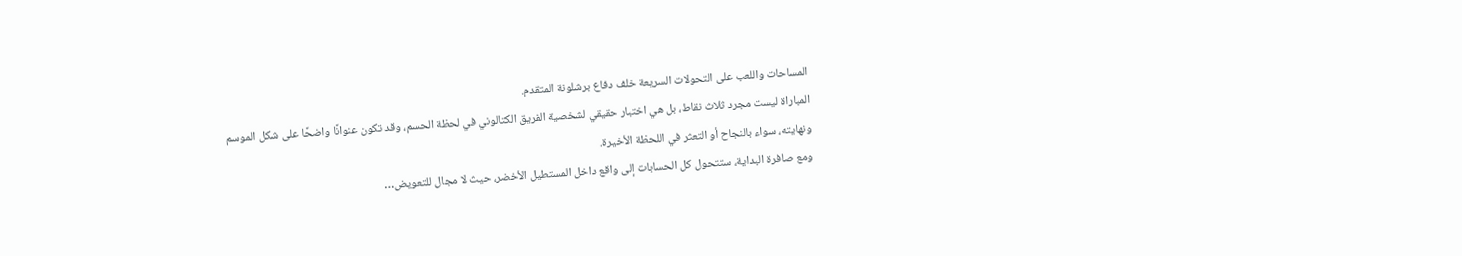المساحات واللعب على التحولات السريعة خلف دفاع برشلونة المتقدم.
المباراة ليست مجرد ثلاث نقاط، بل هي اختبار حقيقي لشخصية الفريق الكتالوني في لحظة الحسم، وقد تكون عنوانًا واضحًا على شكل الموسم ونهايته، سواء بالنجاح أو التعثر في اللحظة الأخيرة.
ومع صافرة البداية، ستتحول كل الحسابات إلى واقع داخل المستطيل الأخضر، حيث لا مجال للتعويض…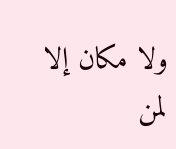ولا مكان إلا لمن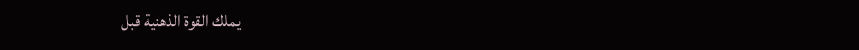يملك القوة الذهنية قبل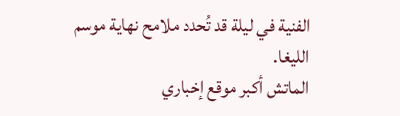الفنية في ليلة قد تُحدد ملامح نهاية موسم الليغا.
الماتش أكبر موقع إخباري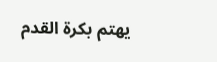يهتم بكرة القدم